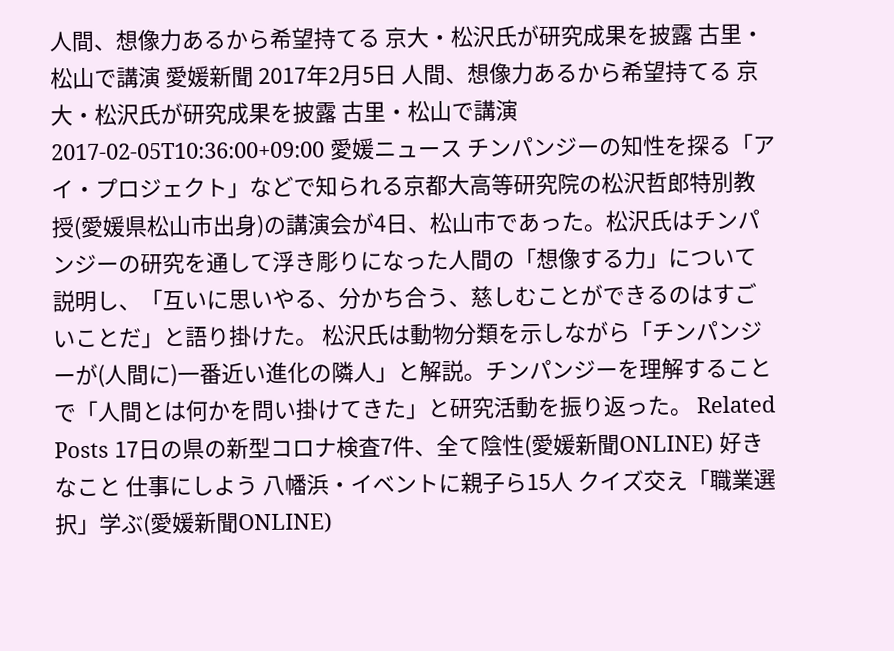人間、想像力あるから希望持てる 京大・松沢氏が研究成果を披露 古里・松山で講演 愛媛新聞 2017年2月5日 人間、想像力あるから希望持てる 京大・松沢氏が研究成果を披露 古里・松山で講演2017-02-05T10:36:00+09:00 愛媛ニュース チンパンジーの知性を探る「アイ・プロジェクト」などで知られる京都大高等研究院の松沢哲郎特別教授(愛媛県松山市出身)の講演会が4日、松山市であった。松沢氏はチンパンジーの研究を通して浮き彫りになった人間の「想像する力」について説明し、「互いに思いやる、分かち合う、慈しむことができるのはすごいことだ」と語り掛けた。 松沢氏は動物分類を示しながら「チンパンジーが(人間に)一番近い進化の隣人」と解説。チンパンジーを理解することで「人間とは何かを問い掛けてきた」と研究活動を振り返った。 Related Posts 17日の県の新型コロナ検査7件、全て陰性(愛媛新聞ONLINE) 好きなこと 仕事にしよう 八幡浜・イベントに親子ら15人 クイズ交え「職業選択」学ぶ(愛媛新聞ONLINE)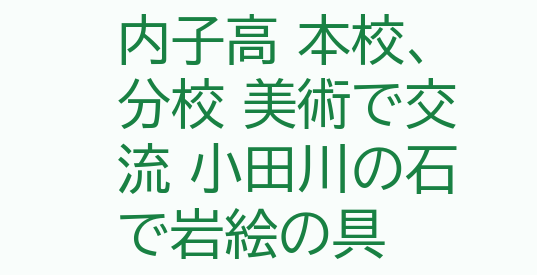内子高 本校、分校 美術で交流 小田川の石で岩絵の具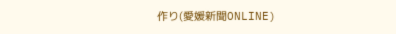作り(愛媛新聞ONLINE)